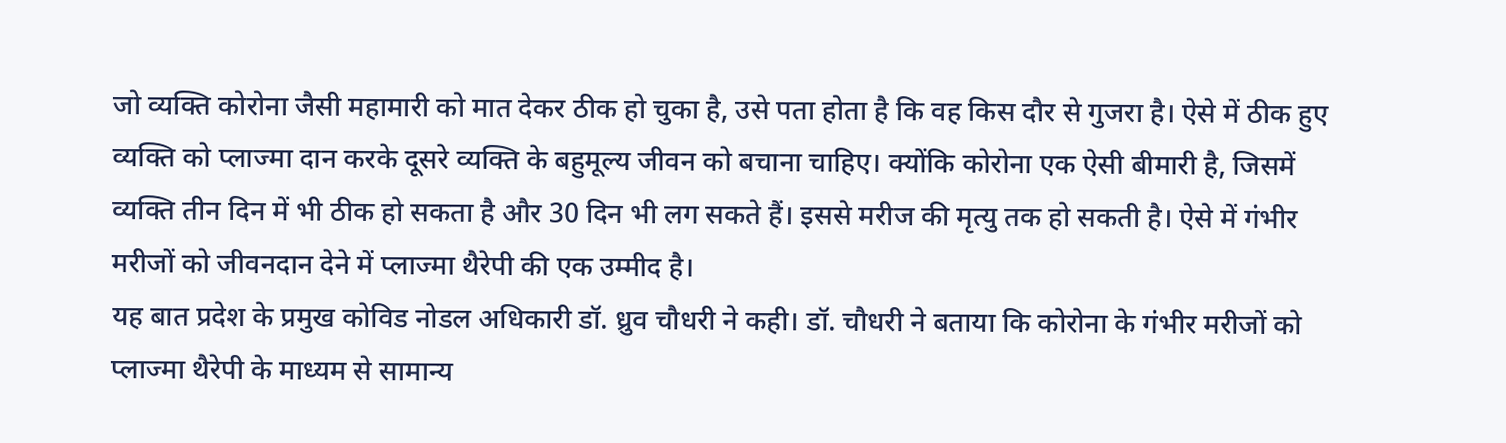जो व्यक्ति कोरोना जैसी महामारी को मात देकर ठीक हो चुका है, उसे पता होता है कि वह किस दौर से गुजरा है। ऐसे में ठीक हुए व्यक्ति को प्लाज्मा दान करके दूसरे व्यक्ति के बहुमूल्य जीवन को बचाना चाहिए। क्योंकि कोरोना एक ऐसी बीमारी है, जिसमें व्यक्ति तीन दिन में भी ठीक हो सकता है और 30 दिन भी लग सकते हैं। इससे मरीज की मृत्यु तक हो सकती है। ऐसे में गंभीर मरीजों को जीवनदान देने में प्लाज्मा थैरेपी की एक उम्मीद है।
यह बात प्रदेश के प्रमुख कोविड नोडल अधिकारी डॉ. ध्रुव चौधरी ने कही। डॉ. चौधरी ने बताया कि कोरोना के गंभीर मरीजों को प्लाज्मा थैरेपी के माध्यम से सामान्य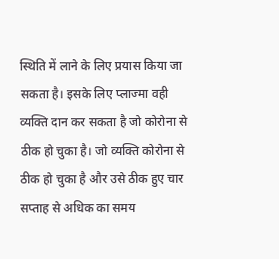स्थिति में लाने के लिए प्रयास किया जा सकता है। इसके लिए प्लाज्मा वही व्यक्ति दान कर सकता है जो कोरोना से ठीक हो चुका है। जो व्यक्ति कोरोना से ठीक हो चुका है और उसे ठीक हुए चार सप्ताह से अधिक का समय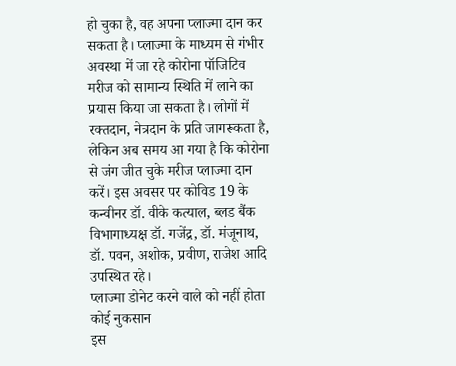हो चुका है, वह अपना प्लाज्मा दान कर सकता है। प्लाज्मा के माध्यम से गंभीर अवस्था में जा रहे कोरोना पॉजिटिव मरीज को सामान्य स्थिति में लाने का प्रयास किया जा सकता है। लोगों में रक्तदान, नेत्रदान के प्रति जागरूकता है, लेकिन अब समय आ गया है कि कोरोना से जंग जीत चुके मरीज प्लाज्मा दान करें। इस अवसर पर कोविड 19 के कन्वीनर डॉ. वीके कत्याल, ब्लड बैंक विभागाध्यक्ष डॉ. गजेंद्र, डॉ. मंजूनाथ, डॉ. पवन, अशोक, प्रवीण, राजेश आदि उपस्थित रहे।
प्लाज्मा डोनेट करने वाले को नहीं होता कोई नुकसान
इस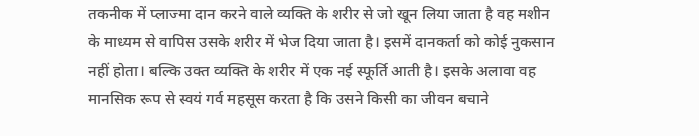तकनीक में प्लाज्मा दान करने वाले व्यक्ति के शरीर से जो खून लिया जाता है वह मशीन के माध्यम से वापिस उसके शरीर में भेज दिया जाता है। इसमें दानकर्ता को कोई नुकसान नहीं होता। बल्कि उक्त व्यक्ति के शरीर में एक नई स्फूर्ति आती है। इसके अलावा वह मानसिक रूप से स्वयं गर्व महसूस करता है कि उसने किसी का जीवन बचाने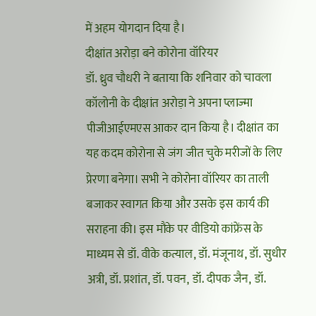में अहम योगदान दिया है।
दीक्षांत अरोड़ा बने कोरोना वॉरियर
डॉ. ध्रुव चौधरी ने बताया कि शनिवार को चावला कॉलोनी के दीक्षांत अरोड़ा ने अपना प्लाज्मा पीजीआईएमएस आकर दान किया है। दीक्षांत का यह कदम कोरोना से जंग जीत चुके मरीजों के लिए प्रेरणा बनेगा। सभी ने कोरोना वॉरियर का ताली बजाकर स्वागत किया और उसके इस कार्य की सराहना की। इस मौके पर वीडियो कांफ्रेंस के माध्यम से डॉ. वीके कत्याल, डॉ. मंजूनाथ, डॉ. सुधीर अत्री, डॉ. प्रशांत, डॉ. पवन, डॉ. दीपक जैन, डॉ.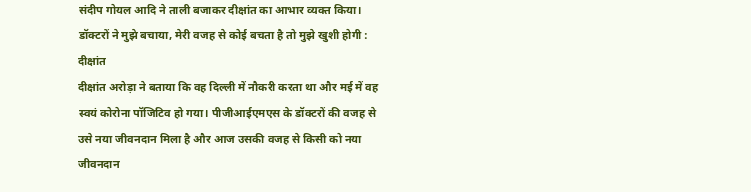संदीप गोयल आदि ने ताली बजाकर दीक्षांत का आभार व्यक्त किया।
डॉक्टरों ने मुझे बचाया, मेरी वजह से कोई बचता है तो मुझे खुशी होगी : दीक्षांत
दीक्षांत अरोड़ा ने बताया कि वह दिल्ली में नौकरी करता था और मई में वह स्वयं कोरोना पॉजिटिव हो गया। पीजीआईएमएस के डॉक्टरों की वजह से उसे नया जीवनदान मिला है और आज उसकी वजह से किसी को नया जीवनदान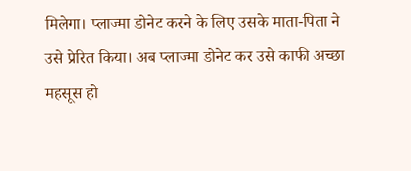मिलेगा। प्लाज्मा डोनेट करने के लिए उसके माता-पिता ने उसे प्रेरित किया। अब प्लाज्मा डोनेट कर उसे काफी अच्छा महसूस हो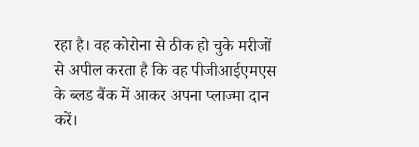रहा है। वह कोरोना से ठीक हो चुके मरीजों से अपील करता है कि वह पीजीआईएमएस के ब्लड बैंक में आकर अपना प्लाज्मा दान करें।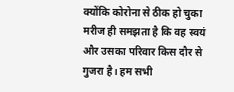क्योंकि कोरोना से ठीक हो चुका मरीज ही समझता है कि वह स्वयं और उसका परिवार किस दौर से गुजरा है। हम सभी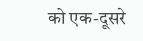को एक-दूसरे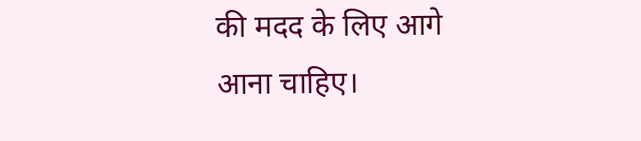की मदद के लिए आगे आना चाहिए।